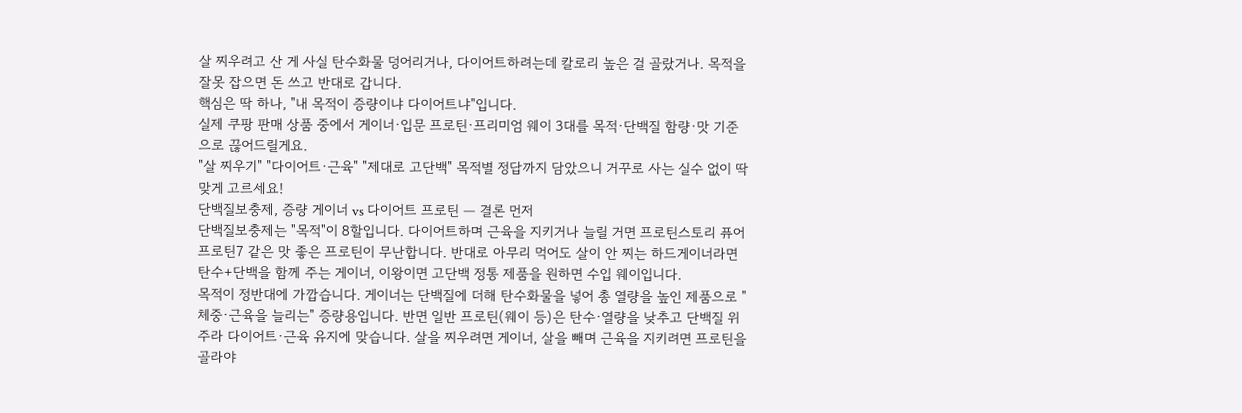살 찌우려고 산 게 사실 탄수화물 덩어리거나, 다이어트하려는데 칼로리 높은 걸 골랐거나. 목적을 잘못 잡으면 돈 쓰고 반대로 갑니다.
핵심은 딱 하나, "내 목적이 증량이냐 다이어트냐"입니다.
실제 쿠팡 판매 상품 중에서 게이너·입문 프로틴·프리미엄 웨이 3대를 목적·단백질 함량·맛 기준으로 끊어드릴게요.
"살 찌우기" "다이어트·근육" "제대로 고단백" 목적별 정답까지 담았으니 거꾸로 사는 실수 없이 딱 맞게 고르세요!
단백질보충제, 증량 게이너 vs 다이어트 프로틴 — 결론 먼저
단백질보충제는 "목적"이 8할입니다. 다이어트하며 근육을 지키거나 늘릴 거면 프로틴스토리 퓨어프로틴7 같은 맛 좋은 프로틴이 무난합니다. 반대로 아무리 먹어도 살이 안 찌는 하드게이너라면 탄수+단백을 함께 주는 게이너, 이왕이면 고단백 정통 제품을 원하면 수입 웨이입니다.
목적이 정반대에 가깝습니다. 게이너는 단백질에 더해 탄수화물을 넣어 총 열량을 높인 제품으로 "체중·근육을 늘리는" 증량용입니다. 반면 일반 프로틴(웨이 등)은 탄수·열량을 낮추고 단백질 위주라 다이어트·근육 유지에 맞습니다. 살을 찌우려면 게이너, 살을 빼며 근육을 지키려면 프로틴을 골라야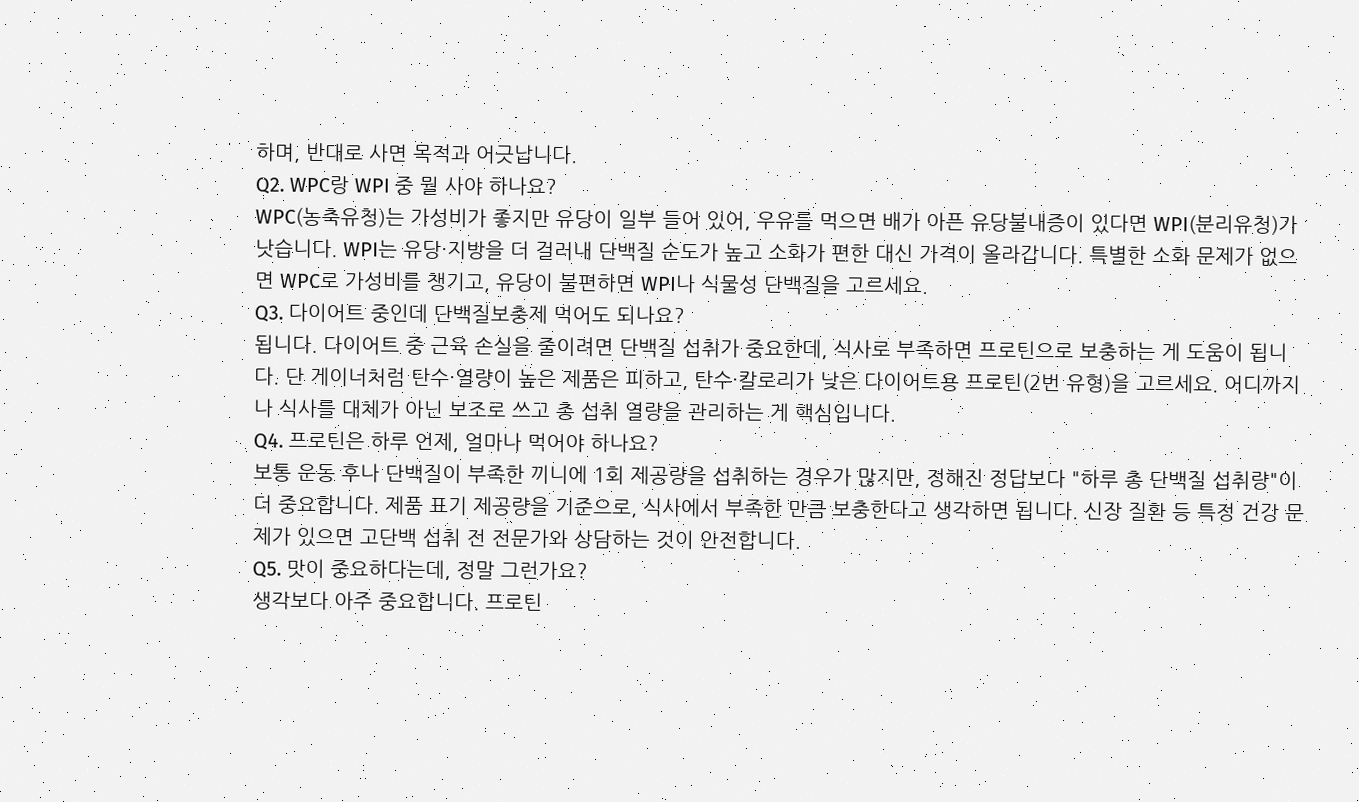하며, 반대로 사면 목적과 어긋납니다.
Q2. WPC랑 WPI 중 뭘 사야 하나요?
WPC(농축유청)는 가성비가 좋지만 유당이 일부 들어 있어, 우유를 먹으면 배가 아픈 유당불내증이 있다면 WPI(분리유청)가 낫습니다. WPI는 유당·지방을 더 걸러내 단백질 순도가 높고 소화가 편한 대신 가격이 올라갑니다. 특별한 소화 문제가 없으면 WPC로 가성비를 챙기고, 유당이 불편하면 WPI나 식물성 단백질을 고르세요.
Q3. 다이어트 중인데 단백질보충제 먹어도 되나요?
됩니다. 다이어트 중 근육 손실을 줄이려면 단백질 섭취가 중요한데, 식사로 부족하면 프로틴으로 보충하는 게 도움이 됩니다. 단 게이너처럼 탄수·열량이 높은 제품은 피하고, 탄수·칼로리가 낮은 다이어트용 프로틴(2번 유형)을 고르세요. 어디까지나 식사를 대체가 아닌 보조로 쓰고 총 섭취 열량을 관리하는 게 핵심입니다.
Q4. 프로틴은 하루 언제, 얼마나 먹어야 하나요?
보통 운동 후나 단백질이 부족한 끼니에 1회 제공량을 섭취하는 경우가 많지만, 정해진 정답보다 "하루 총 단백질 섭취량"이 더 중요합니다. 제품 표기 제공량을 기준으로, 식사에서 부족한 만큼 보충한다고 생각하면 됩니다. 신장 질환 등 특정 건강 문제가 있으면 고단백 섭취 전 전문가와 상담하는 것이 안전합니다.
Q5. 맛이 중요하다는데, 정말 그런가요?
생각보다 아주 중요합니다. 프로틴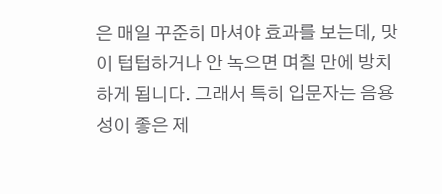은 매일 꾸준히 마셔야 효과를 보는데, 맛이 텁텁하거나 안 녹으면 며칠 만에 방치하게 됩니다. 그래서 특히 입문자는 음용성이 좋은 제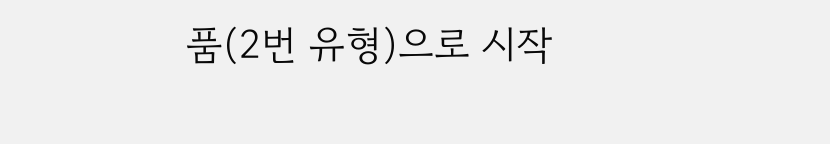품(2번 유형)으로 시작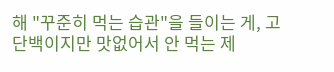해 "꾸준히 먹는 습관"을 들이는 게, 고단백이지만 맛없어서 안 먹는 제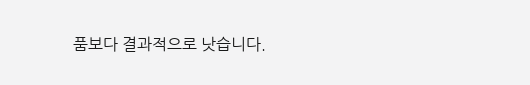품보다 결과적으로 낫습니다.